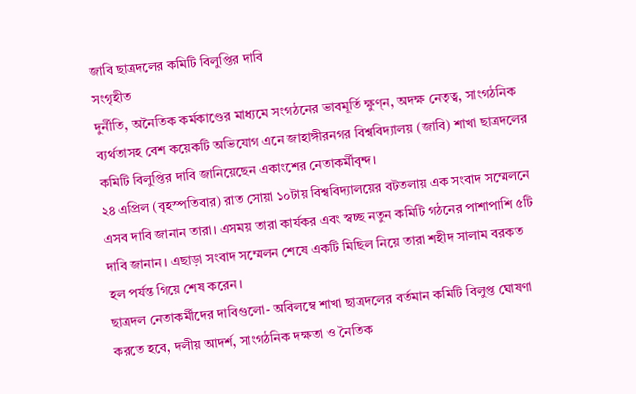জাবি ছাত্রদলের কমিটি বিলুপ্তির দাবি
সংগৃহীত
দুর্নীতি, অনৈতিক কর্মকাণ্ডের মাধ্যমে সংগঠনের ভাবমূর্তি ক্ষুণ্ন, অদক্ষ নেতৃত্ব, সাংগঠনিক ব্যর্থতাসহ বেশ কয়েকটি অভিযোগ এনে জাহাঙ্গীরনগর বিশ্ববিদ্যালয় (জাবি) শাখা ছাত্রদলের কমিটি বিলুপ্তির দাবি জানিয়েছেন একাংশের নেতাকর্মীবৃন্দ।
২৪ এপ্রিল (বৃহস্পতিবার) রাত সোয়া ১০টায় বিশ্ববিদ্যালয়ের বটতলায় এক সংবাদ সম্মেলনে এসব দাবি জানান তারা। এসময় তারা কার্যকর এবং স্বচ্ছ নতুন কমিটি গঠনের পাশাপাশি ৫টি দাবি জানান। এছাড়া সংবাদ সম্মেলন শেষে একটি মিছিল নিয়ে তারা শহীদ সালাম বরকত হল পর্যন্ত গিয়ে শেষ করেন।
ছাত্রদল নেতাকর্মীদের দাবিগুলো- অবিলম্বে শাখা ছাত্রদলের বর্তমান কমিটি বিলুপ্ত ঘোষণা করতে হবে, দলীয় আদর্শ, সাংগঠনিক দক্ষতা ও নৈতিক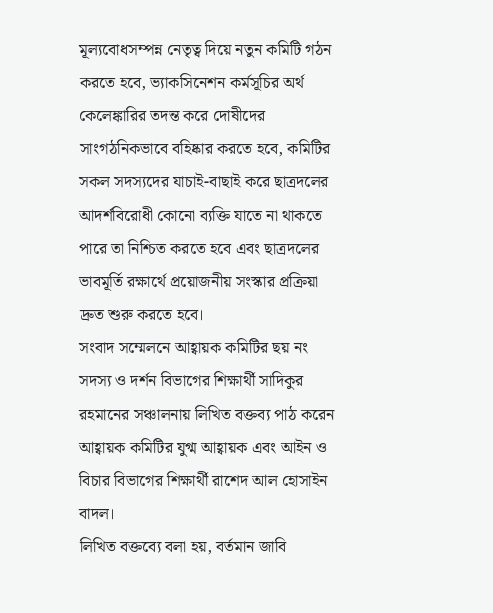মূল্যবোধসম্পন্ন নেতৃত্ব দিয়ে নতুন কমিটি গঠন করতে হবে, ভ্যাকসিনেশন কর্মসূচির অর্থ কেলেঙ্কারির তদন্ত করে দোষীদের সাংগঠনিকভাবে বহিষ্কার করতে হবে, কমিটির সকল সদস্যদের যাচাই-বাছাই করে ছাত্রদলের আদর্শবিরোধী কোনো ব্যক্তি যাতে না থাকতে পারে তা নিশ্চিত করতে হবে এবং ছাত্রদলের ভাবমূর্তি রক্ষার্থে প্রয়োজনীয় সংস্কার প্রক্রিয়া দ্রুত শুরু করতে হবে।
সংবাদ সম্মেলনে আহ্বায়ক কমিটির ছয় নং সদস্য ও দর্শন বিভাগের শিক্ষার্থী সাদিকুর রহমানের সঞ্চালনায় লিখিত বক্তব্য পাঠ করেন আহ্বায়ক কমিটির যুগ্ম আহ্বায়ক এবং আইন ও বিচার বিভাগের শিক্ষার্থী রাশেদ আল হোসাইন বাদল।
লিখিত বক্তব্যে বলা হয়, বর্তমান জাবি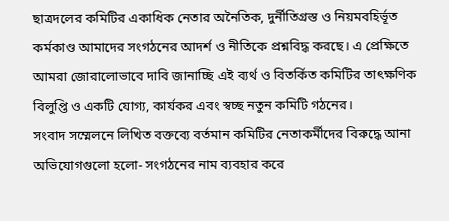ছাত্রদলের কমিটির একাধিক নেতার অনৈতিক, দুর্নীতিগ্রস্ত ও নিয়মবহির্ভূত কর্মকাণ্ড আমাদের সংগঠনের আদর্শ ও নীতিকে প্রশ্নবিদ্ধ করছে। এ প্রেক্ষিতে আমরা জোরালোভাবে দাবি জানাচ্ছি এই ব্যর্থ ও বিতর্কিত কমিটির তাৎক্ষণিক বিলুপ্তি ও একটি যোগ্য, কার্যকর এবং স্বচ্ছ নতুন কমিটি গঠনের।
সংবাদ সম্মেলনে লিখিত বক্তব্যে বর্তমান কমিটির নেতাকর্মীদের বিরুদ্ধে আনা অভিযোগগুলো হলো- সংগঠনের নাম ব্যবহার করে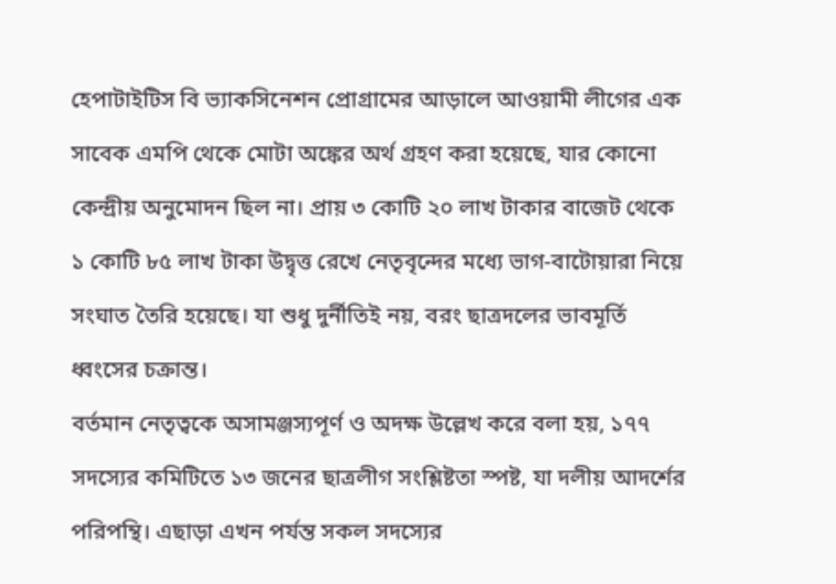হেপাটাইটিস বি ভ্যাকসিনেশন প্রোগ্রামের আড়ালে আওয়ামী লীগের এক সাবেক এমপি থেকে মোটা অঙ্কের অর্থ গ্রহণ করা হয়েছে, যার কোনো কেন্দ্রীয় অনুমোদন ছিল না। প্রায় ৩ কোটি ২০ লাখ টাকার বাজেট থেকে ১ কোটি ৮৫ লাখ টাকা উদ্বৃত্ত রেখে নেতৃবৃন্দের মধ্যে ভাগ-বাটোয়ারা নিয়ে সংঘাত তৈরি হয়েছে। যা শুধু দুর্নীতিই নয়, বরং ছাত্রদলের ভাবমূর্তি ধ্বংসের চক্রান্ত।
বর্তমান নেতৃত্বকে অসামঞ্জস্যপূর্ণ ও অদক্ষ উল্লেখ করে বলা হয়, ১৭৭ সদস্যের কমিটিতে ১৩ জনের ছাত্রলীগ সংশ্লিষ্টতা স্পষ্ট, যা দলীয় আদর্শের পরিপন্থি। এছাড়া এখন পর্যন্ত সকল সদস্যের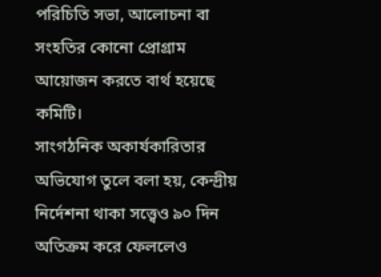পরিচিতি সভা, আলোচনা বা সংহতির কোনো প্রোগ্রাম আয়োজন করতে বার্থ হয়েছে কমিটি।
সাংগঠনিক অকার্যকারিতার অভিযোগ তুলে বলা হয়, কেন্দ্রীয় নির্দেশনা থাকা সত্ত্বেও ৯০ দিন অতিক্রম করে ফেললেও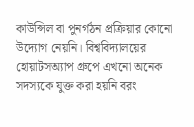কাউন্সিল বা পুনর্গঠন প্রক্রিয়ার কোনো উদ্যোগ নেয়নি। বিশ্ববিদ্যালয়ের হোয়াটসঅ্যাপ গ্রুপে এখনো অনেক সদস্যকে যুক্ত করা হয়নি বরং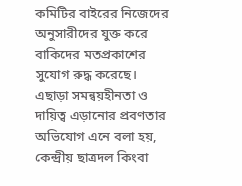কমিটির বাইরের নিজেদের অনুসারীদের যুক্ত করে বাকিদের মতপ্রকাশের সুযোগ রুদ্ধ করেছে।
এছাড়া সমন্বয়হীনতা ও দায়িত্ব এড়ানোর প্রবণতার অভিযোগ এনে বলা হয়, কেন্দ্রীয় ছাত্রদল কিংবা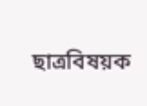ছাত্রবিষয়ক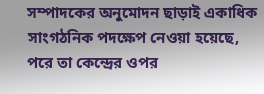সম্পাদকের অনুমোদন ছাড়াই একাধিক সাংগঠনিক পদক্ষেপ নেওয়া হয়েছে, পরে তা কেন্দ্রের ওপর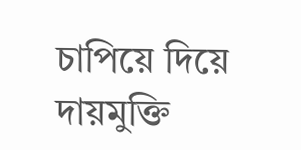চাপিয়ে দিয়ে দায়মুক্তি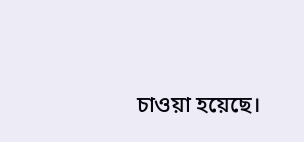চাওয়া হয়েছে।